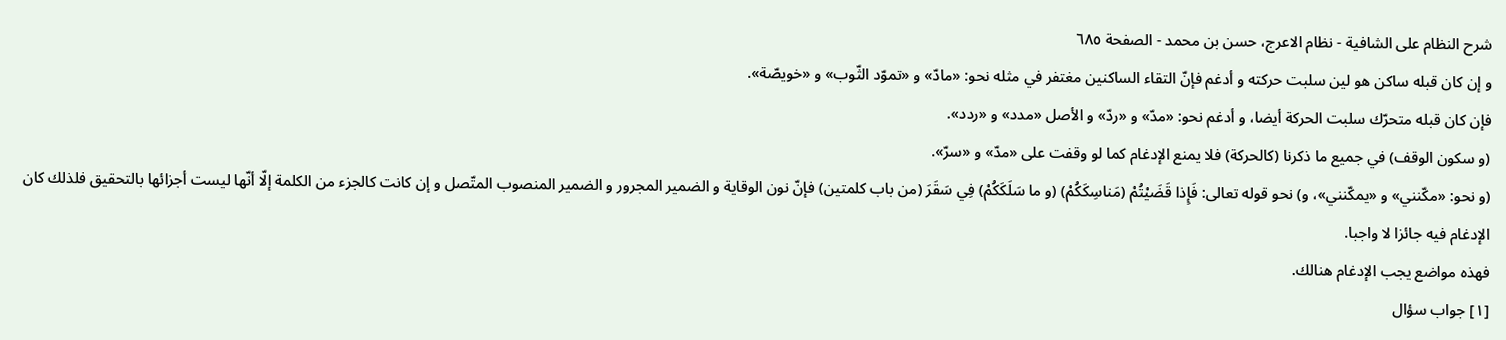شرح النظام على الشافية - نظام الاعرج، حسن بن محمد - الصفحة ٦٨٥
و إن كان قبله ساكن هو لين سلبت حركته و أدغم فإنّ التقاء الساكنين مغتفر في مثله نحو: «مادّ» و «تموّد الثّوب» و «خويصّة».
فإن كان قبله متحرّك سلبت الحركة أيضا، و أدغم نحو: «مدّ» و «ردّ» و الأصل «مدد» و «ردد».
(و سكون الوقف) في جميع ما ذكرنا (كالحركة) فلا يمنع الإدغام كما لو وقفت على «مدّ» و «سرّ».
(و نحو: «مكّنني» و «يمكّنني»، و) نحو قوله تعالى: فَإِذا قَضَيْتُمْ (مَناسِكَكُمْ) (و ما سَلَكَكُمْ) فِي سَقَرَ (من باب كلمتين) فإنّ نون الوقاية و الضمير المجرور و الضمير المنصوب المتّصل و إن كانت كالجزء من الكلمة إلّا أنّها ليست أجزائها بالتحقيق فلذلك كان الإدغام فيه جائزا لا واجبا.
فهذه مواضع يجب الإدغام هنالك.
[١] جواب سؤال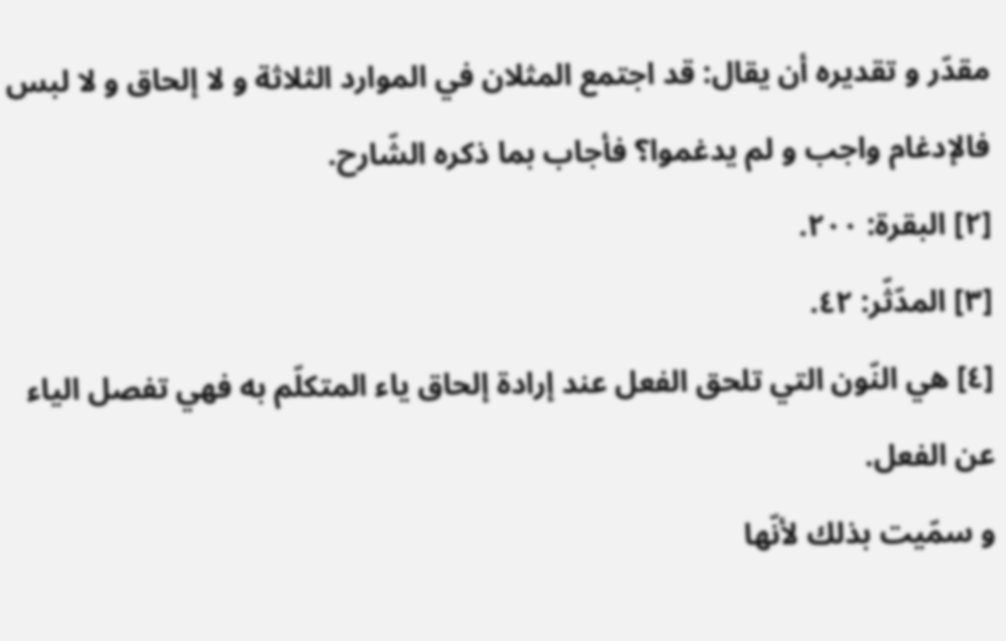مقدّر و تقديره أن يقال: قد اجتمع المثلان في الموارد الثلاثة و لا إلحاق و لا لبس فالإدغام واجب و لم يدغموا؟ فأجاب بما ذكره الشّارح.
[٢] البقرة: ٢٠٠.
[٣] المدّثّر: ٤٢.
[٤] هي النّون التي تلحق الفعل عند إرادة إلحاق ياء المتكلّم به فهي تفصل الياء عن الفعل.
و سمّيت بذلك لأنّها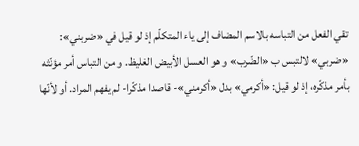تقي الفعل من التباسه بالاسم المضاف إلى ياء المتكلّم إذ لو قيل في «ضربني»: «ضربي» لالتبس ب «الضّرب» و هو العسل الأبيض الغليظ. و من التباس أمر مؤنّثه بأمر مذكّره، إذ لو قيل: «أكرمي» بدل «أكرمني»- قاصدا مذكّرا- لم يفهم المراد. أو لأنّها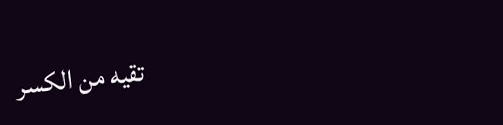تقيه من الكسر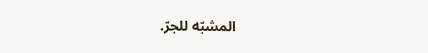المشبّه للجرّ.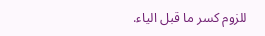للزوم كسر ما قبل الياء.